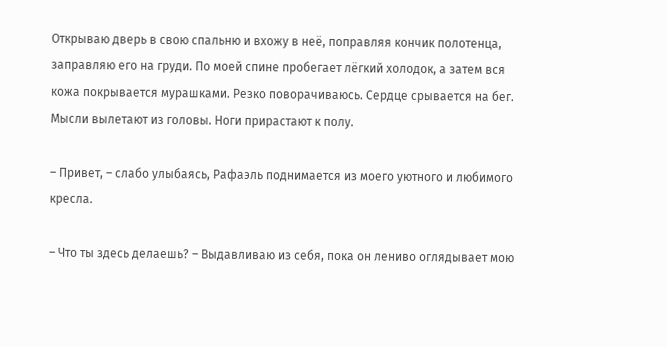Открываю дверь в свою спальню и вхожу в неё, поправляя кончик полотенца, заправляю его на груди. По моей спине пробегает лёгкий холодок, а затем вся кожа покрывается мурашками. Резко поворачиваюсь. Сердце срывается на бег. Мысли вылетают из головы. Ноги прирастают к полу.

– Привет, – слабо улыбаясь, Рафаэль поднимается из моего уютного и любимого кресла.

– Что ты здесь делаешь? – Выдавливаю из себя, пока он лениво оглядывает мою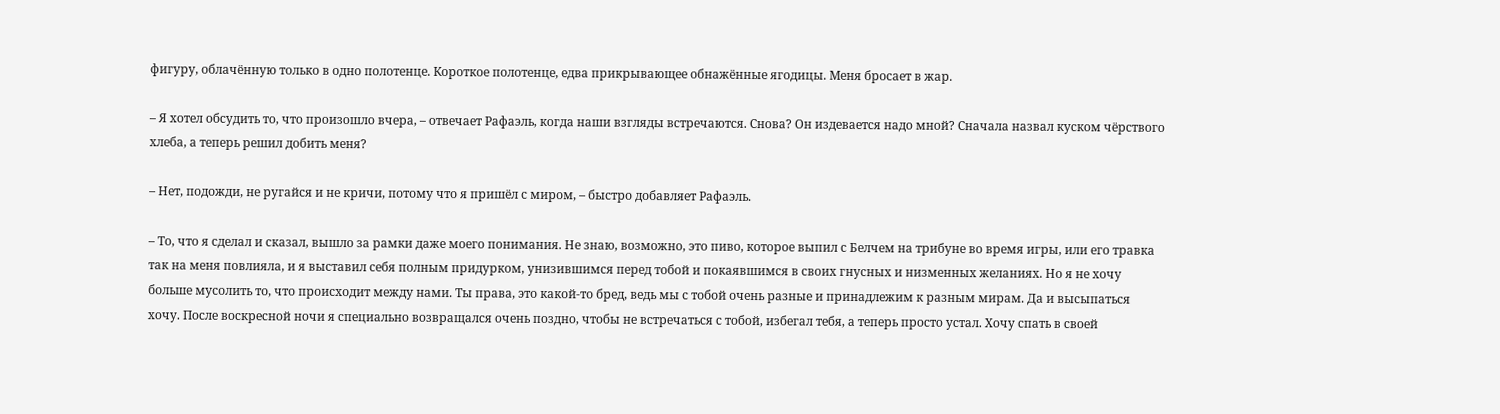фигуру, облачённую только в одно полотенце. Короткое полотенце, едва прикрывающее обнажённые ягодицы. Меня бросает в жар.

– Я хотел обсудить то, что произошло вчера, – отвечает Рафаэль, когда наши взгляды встречаются. Снова? Он издевается надо мной? Сначала назвал куском чёрствого хлеба, а теперь решил добить меня?

– Нет, подожди, не ругайся и не кричи, потому что я пришёл с миром, – быстро добавляет Рафаэль.

– То, что я сделал и сказал, вышло за рамки даже моего понимания. Не знаю, возможно, это пиво, которое выпил с Белчем на трибуне во время игры, или его травка так на меня повлияла, и я выставил себя полным придурком, унизившимся перед тобой и покаявшимся в своих гнусных и низменных желаниях. Но я не хочу больше мусолить то, что происходит между нами. Ты права, это какой-то бред, ведь мы с тобой очень разные и принадлежим к разным мирам. Да и высыпаться хочу. После воскресной ночи я специально возвращался очень поздно, чтобы не встречаться с тобой, избегал тебя, а теперь просто устал. Хочу спать в своей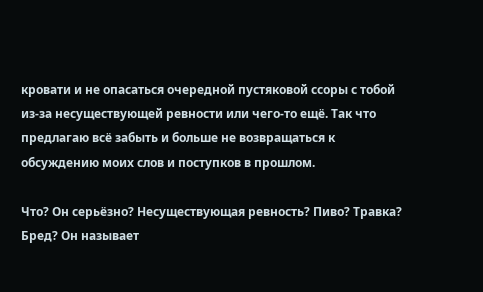кровати и не опасаться очередной пустяковой ссоры с тобой из-за несуществующей ревности или чего-то ещё. Так что предлагаю всё забыть и больше не возвращаться к обсуждению моих слов и поступков в прошлом.

Что? Он серьёзно? Несуществующая ревность? Пиво? Травка? Бред? Он называет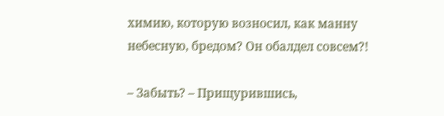химию, которую возносил, как манну небесную, бредом? Он обалдел совсем?!

– Забыть? – Прищурившись,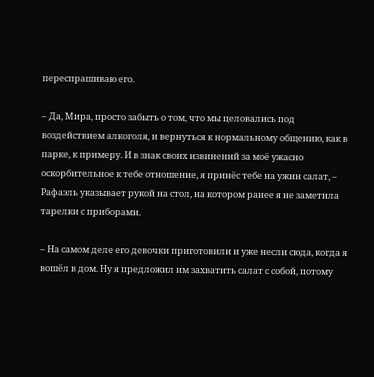переспрашиваю его.

– Да, Мира, просто забыть о том, что мы целовались под воздействием алкоголя, и вернуться к нормальному общению, как в парке, к примеру. И в знак своих извинений за моё ужасно оскорбительное к тебе отношение, я принёс тебе на ужин салат, – Рафаэль указывает рукой на стол, на котором ранее я не заметила тарелки с приборами.

– На самом деле его девочки приготовили и уже несли сюда, когда я вошёл в дом. Ну я предложил им захватить салат с собой, потому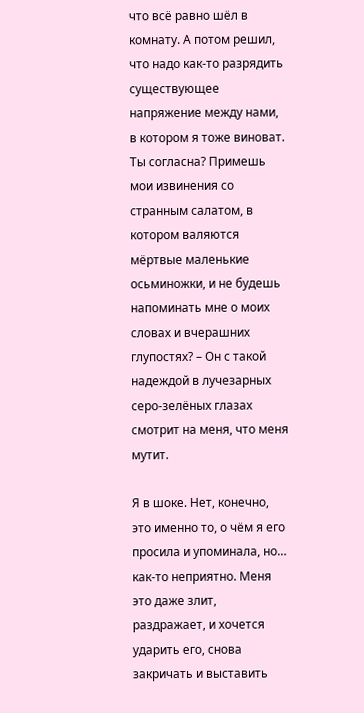что всё равно шёл в комнату. А потом решил, что надо как-то разрядить существующее напряжение между нами, в котором я тоже виноват. Ты согласна? Примешь мои извинения со странным салатом, в котором валяются мёртвые маленькие осьминожки, и не будешь напоминать мне о моих словах и вчерашних глупостях? – Он с такой надеждой в лучезарных серо-зелёных глазах смотрит на меня, что меня мутит.

Я в шоке. Нет, конечно, это именно то, о чём я его просила и упоминала, но… как-то неприятно. Меня это даже злит, раздражает, и хочется ударить его, снова закричать и выставить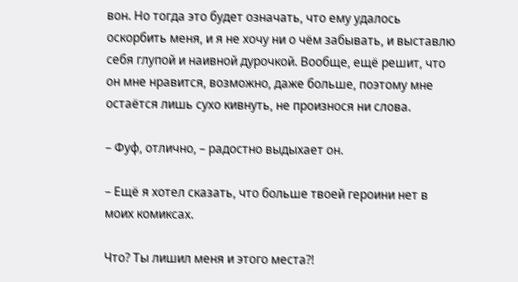вон. Но тогда это будет означать, что ему удалось оскорбить меня, и я не хочу ни о чём забывать, и выставлю себя глупой и наивной дурочкой. Вообще, ещё решит, что он мне нравится, возможно, даже больше, поэтому мне остаётся лишь сухо кивнуть, не произнося ни слова.

– Фуф, отлично, – радостно выдыхает он.

– Ещё я хотел сказать, что больше твоей героини нет в моих комиксах.

Что? Ты лишил меня и этого места?!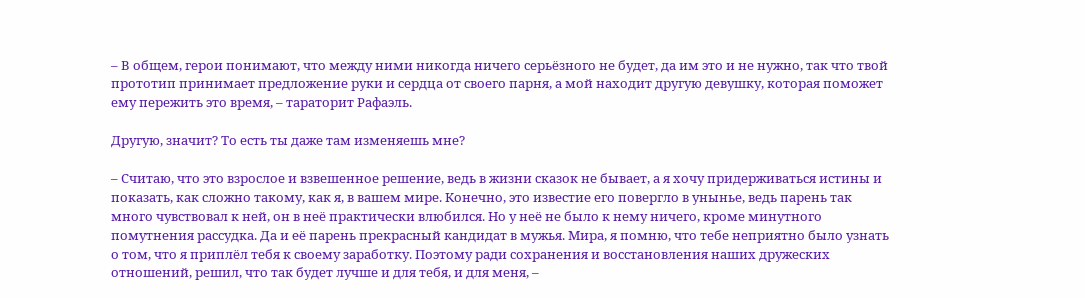– В общем, герои понимают, что между ними никогда ничего серьёзного не будет, да им это и не нужно, так что твой прототип принимает предложение руки и сердца от своего парня, а мой находит другую девушку, которая поможет ему пережить это время, – тараторит Рафаэль.

Другую, значит? То есть ты даже там изменяешь мне?

– Считаю, что это взрослое и взвешенное решение, ведь в жизни сказок не бывает, а я хочу придерживаться истины и показать, как сложно такому, как я, в вашем мире. Конечно, это известие его повергло в унынье, ведь парень так много чувствовал к ней, он в неё практически влюбился. Но у неё не было к нему ничего, кроме минутного помутнения рассудка. Да и её парень прекрасный кандидат в мужья. Мира, я помню, что тебе неприятно было узнать о том, что я приплёл тебя к своему заработку. Поэтому ради сохранения и восстановления наших дружеских отношений, решил, что так будет лучше и для тебя, и для меня, –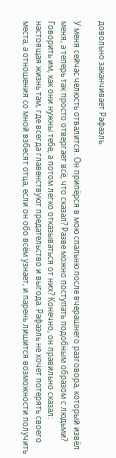довольно заканчивает Рафаэль.

У меня сейчас челюсть отвалится. Он припёрся в мою спальню после вчерашнего разговора, который извёл меня, а теперь так просто отвергает всё, что сказал? Разве можно поступать подобным образом с людьми? Говорить им, как они нужны тебе, а потом легко отказываться от них? Конечно, он правильно сказал: настоящая жизнь там, где всегда главенствуют предательство и выгода. Рафаэль не хочет потерять своего места, а отношения со мной взбесят отца, если он обо всём узнает, и парень лишится возможности получить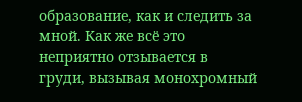образование, как и следить за мной. Как же всё это неприятно отзывается в груди, вызывая монохромный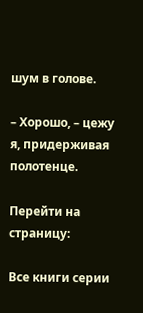шум в голове.

– Хорошо, – цежу я, придерживая полотенце.

Перейти на страницу:

Все книги серии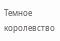Темное королевство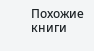Похожие книги